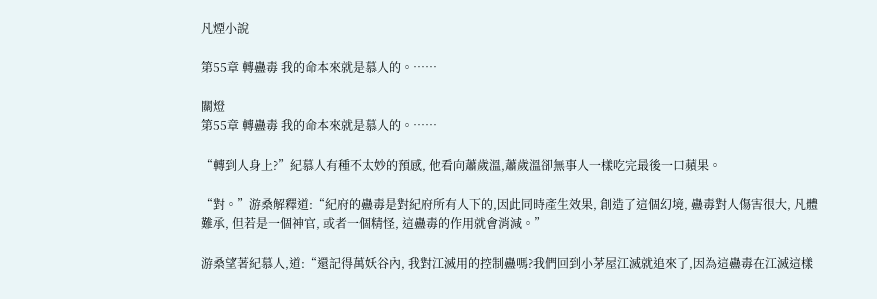凡煙小說

第55章 轉蠱毒 我的命本來就是慕人的。……

關燈
第55章 轉蠱毒 我的命本來就是慕人的。……

“轉到人身上?”紀慕人有種不太妙的預感, 他看向蕭歲溫,蕭歲溫卻無事人一樣吃完最後一口蘋果。

“對。”游桑解釋道:“紀府的蠱毒是對紀府所有人下的,因此同時產生效果, 創造了這個幻境, 蠱毒對人傷害很大, 凡體難承, 但若是一個神官, 或者一個精怪, 這蠱毒的作用就會消減。”

游桑望著紀慕人,道:“還記得萬妖谷內, 我對江滅用的控制蠱嗎?我們回到小茅屋江滅就追來了,因為這蠱毒在江滅這樣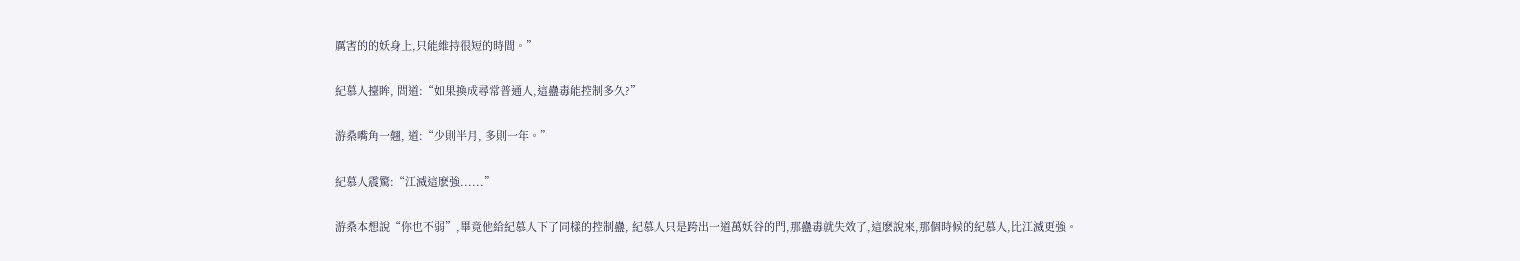厲害的的妖身上,只能維持很短的時間。”

紀慕人擡眸, 問道:“如果換成尋常普通人,這蠱毒能控制多久?”

游桑嘴角一翹, 道:“少則半月, 多則一年。”

紀慕人震驚:“江滅這麽強......”

游桑本想說“你也不弱”,畢竟他給紀慕人下了同樣的控制蠱, 紀慕人只是跨出一道萬妖谷的門,那蠱毒就失效了,這麽說來,那個時候的紀慕人,比江滅更強。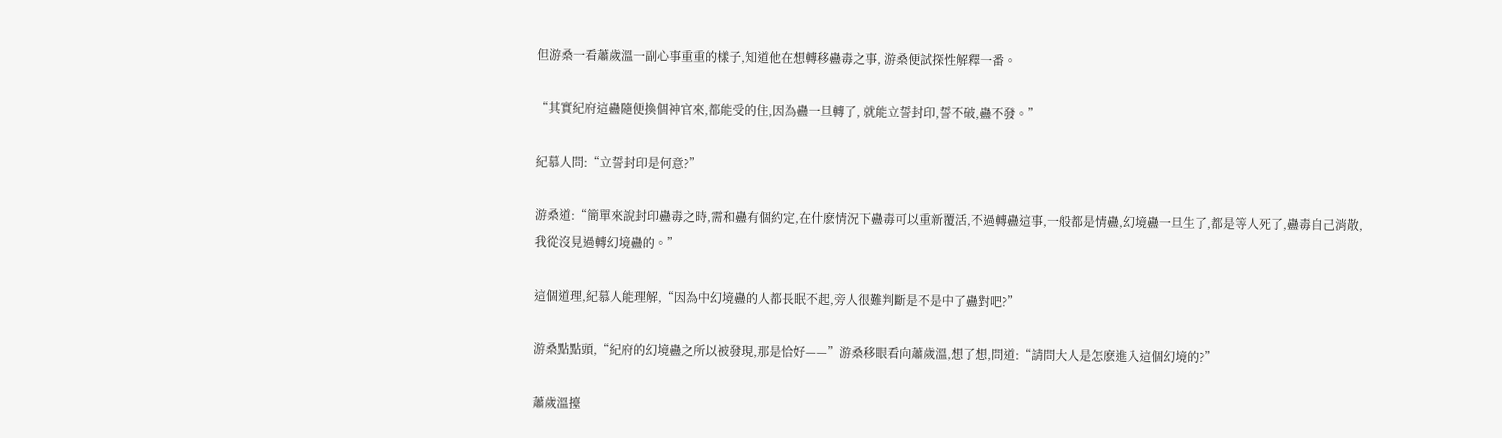但游桑一看蕭歲溫一副心事重重的樣子,知道他在想轉移蠱毒之事, 游桑便試探性解釋一番。

“其實紀府這蠱隨便換個神官來,都能受的住,因為蠱一旦轉了, 就能立誓封印,誓不破,蠱不發。”

紀慕人問:“立誓封印是何意?”

游桑道:“簡單來說封印蠱毒之時,需和蠱有個約定,在什麽情況下蠱毒可以重新覆活,不過轉蠱這事,一般都是情蠱,幻境蠱一旦生了,都是等人死了,蠱毒自己消散,我從沒見過轉幻境蠱的。”

這個道理,紀慕人能理解,“因為中幻境蠱的人都長眠不起,旁人很難判斷是不是中了蠱對吧?”

游桑點點頭,“紀府的幻境蠱之所以被發現,那是恰好——”游桑移眼看向蕭歲溫,想了想,問道:“請問大人是怎麽進入這個幻境的?”

蕭歲溫擡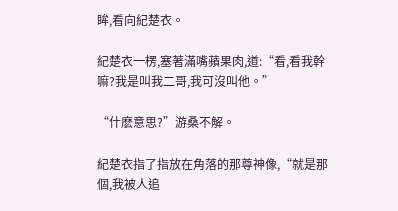眸,看向紀楚衣。

紀楚衣一楞,塞著滿嘴蘋果肉,道:“看,看我幹嘛?我是叫我二哥,我可沒叫他。”

“什麽意思?”游桑不解。

紀楚衣指了指放在角落的那尊神像,“就是那個,我被人追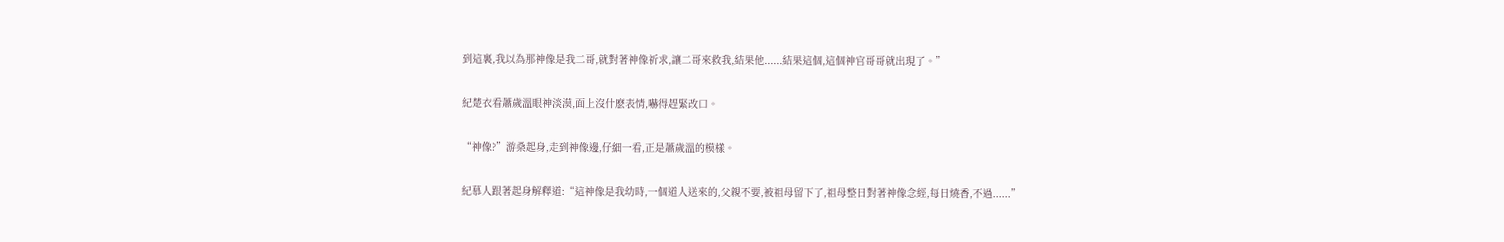到這裏,我以為那神像是我二哥,就對著神像祈求,讓二哥來救我,結果他......結果這個,這個神官哥哥就出現了。”

紀楚衣看蕭歲溫眼神淡漠,面上沒什麽表情,嚇得趕緊改口。

“神像?”游桑起身,走到神像邊,仔細一看,正是蕭歲溫的模樣。

紀慕人跟著起身解釋道:“這神像是我幼時,一個道人送來的,父親不要,被祖母留下了,祖母整日對著神像念經,每日燒香,不過......”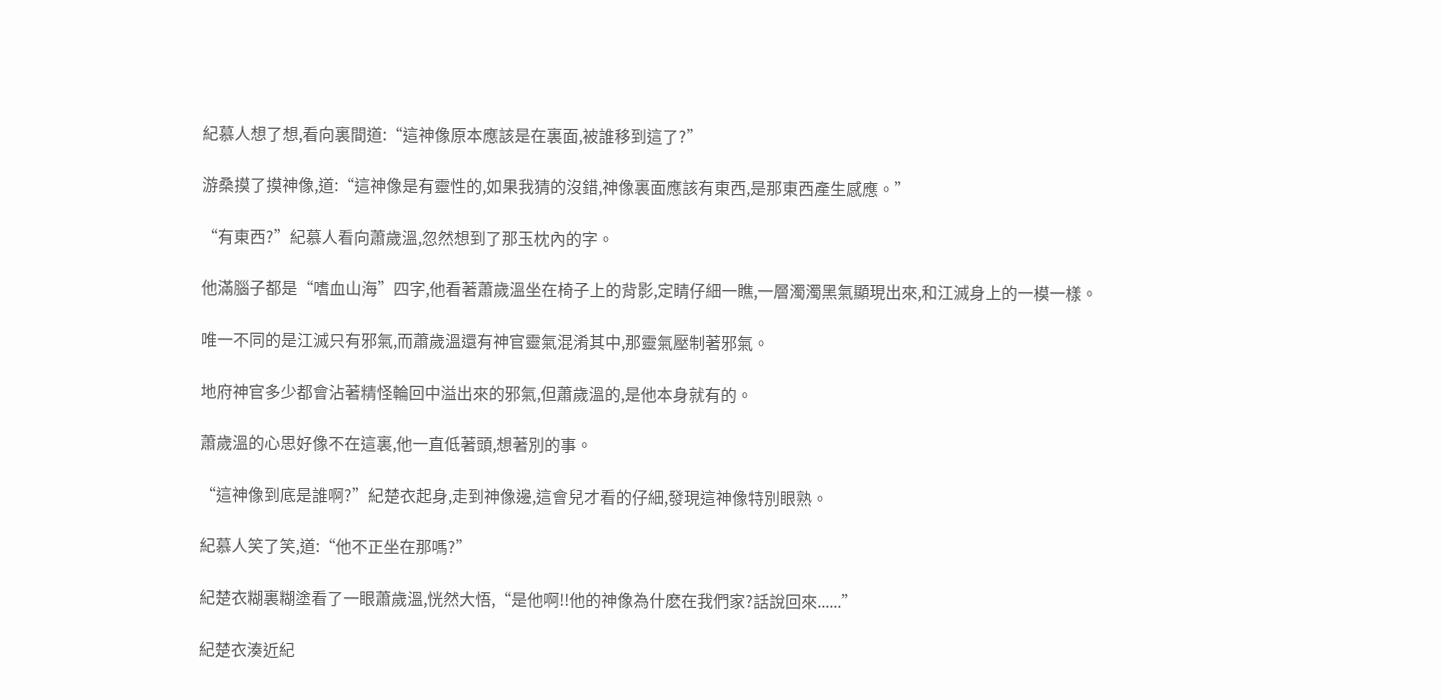紀慕人想了想,看向裏間道:“這神像原本應該是在裏面,被誰移到這了?”

游桑摸了摸神像,道:“這神像是有靈性的,如果我猜的沒錯,神像裏面應該有東西,是那東西產生感應。”

“有東西?”紀慕人看向蕭歲溫,忽然想到了那玉枕內的字。

他滿腦子都是“嗜血山海”四字,他看著蕭歲溫坐在椅子上的背影,定睛仔細一瞧,一層濁濁黑氣顯現出來,和江滅身上的一模一樣。

唯一不同的是江滅只有邪氣,而蕭歲溫還有神官靈氣混淆其中,那靈氣壓制著邪氣。

地府神官多少都會沾著精怪輪回中溢出來的邪氣,但蕭歲溫的,是他本身就有的。

蕭歲溫的心思好像不在這裏,他一直低著頭,想著別的事。

“這神像到底是誰啊?”紀楚衣起身,走到神像邊,這會兒才看的仔細,發現這神像特別眼熟。

紀慕人笑了笑,道:“他不正坐在那嗎?”

紀楚衣糊裏糊塗看了一眼蕭歲溫,恍然大悟,“是他啊!!他的神像為什麽在我們家?話說回來......”

紀楚衣湊近紀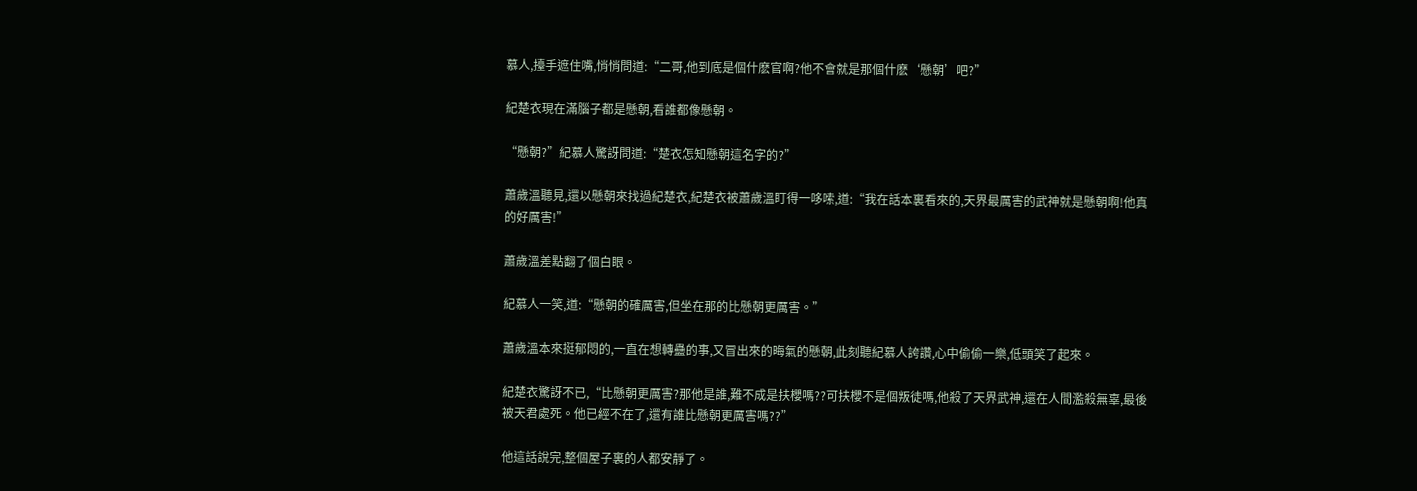慕人,擡手遮住嘴,悄悄問道:“二哥,他到底是個什麽官啊?他不會就是那個什麽‘懸朝’吧?”

紀楚衣現在滿腦子都是懸朝,看誰都像懸朝。

“懸朝?”紀慕人驚訝問道:“楚衣怎知懸朝這名字的?”

蕭歲溫聽見,還以懸朝來找過紀楚衣,紀楚衣被蕭歲溫盯得一哆嗦,道:“我在話本裏看來的,天界最厲害的武神就是懸朝啊!他真的好厲害!”

蕭歲溫差點翻了個白眼。

紀慕人一笑,道:“懸朝的確厲害,但坐在那的比懸朝更厲害。”

蕭歲溫本來挺郁悶的,一直在想轉蠱的事,又冒出來的晦氣的懸朝,此刻聽紀慕人誇讚,心中偷偷一樂,低頭笑了起來。

紀楚衣驚訝不已,“比懸朝更厲害?那他是誰,難不成是扶櫻嗎??可扶櫻不是個叛徒嗎,他殺了天界武神,還在人間濫殺無辜,最後被天君處死。他已經不在了,還有誰比懸朝更厲害嗎??”

他這話說完,整個屋子裏的人都安靜了。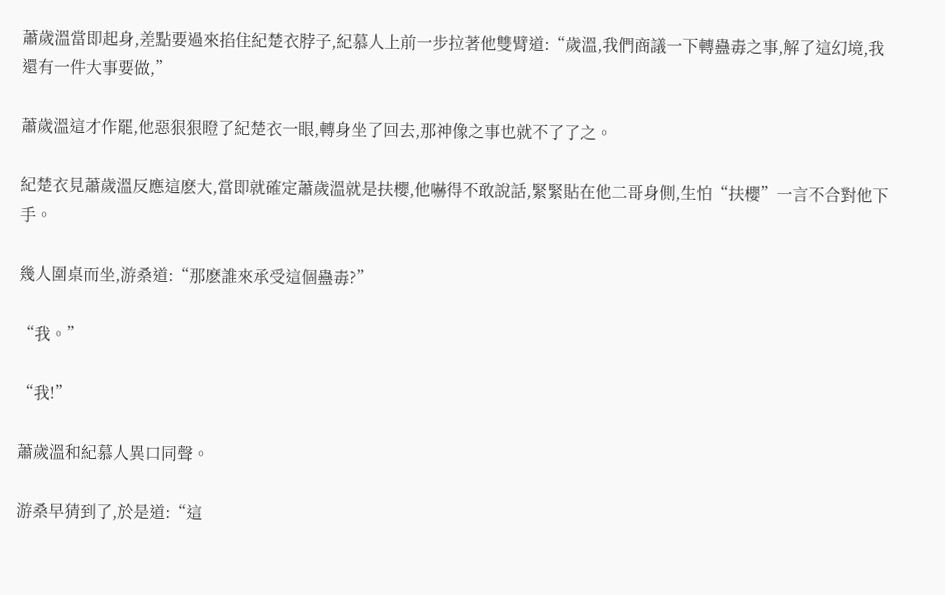蕭歲溫當即起身,差點要過來掐住紀楚衣脖子,紀慕人上前一步拉著他雙臂道:“歲溫,我們商議一下轉蠱毒之事,解了這幻境,我還有一件大事要做,”

蕭歲溫這才作罷,他惡狠狠瞪了紀楚衣一眼,轉身坐了回去,那神像之事也就不了了之。

紀楚衣見蕭歲溫反應這麽大,當即就確定蕭歲溫就是扶櫻,他嚇得不敢說話,緊緊貼在他二哥身側,生怕“扶櫻”一言不合對他下手。

幾人圍桌而坐,游桑道:“那麽誰來承受這個蠱毒?”

“我。”

“我!”

蕭歲溫和紀慕人異口同聲。

游桑早猜到了,於是道:“這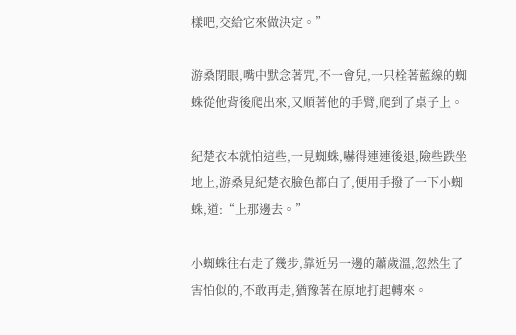樣吧,交給它來做決定。”

游桑閉眼,嘴中默念著咒,不一會兒,一只栓著藍線的蜘蛛從他背後爬出來,又順著他的手臂,爬到了桌子上。

紀楚衣本就怕這些,一見蜘蛛,嚇得連連後退,險些跌坐地上,游桑見紀楚衣臉色都白了,便用手撥了一下小蜘蛛,道:“上那邊去。”

小蜘蛛往右走了幾步,靠近另一邊的蕭歲溫,忽然生了害怕似的,不敢再走,猶豫著在原地打起轉來。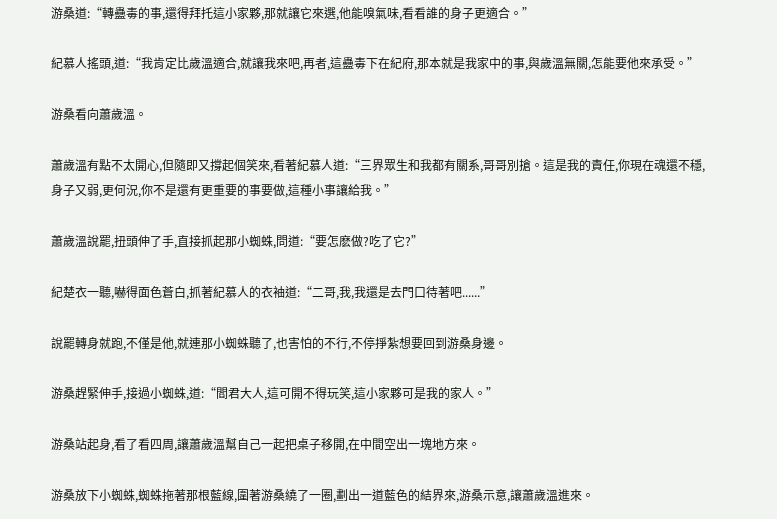游桑道:“轉蠱毒的事,還得拜托這小家夥,那就讓它來選,他能嗅氣味,看看誰的身子更適合。”

紀慕人搖頭,道:“我肯定比歲溫適合,就讓我來吧,再者,這蠱毒下在紀府,那本就是我家中的事,與歲溫無關,怎能要他來承受。”

游桑看向蕭歲溫。

蕭歲溫有點不太開心,但隨即又撐起個笑來,看著紀慕人道:“三界眾生和我都有關系,哥哥別搶。這是我的責任,你現在魂還不穩,身子又弱,更何況,你不是還有更重要的事要做,這種小事讓給我。”

蕭歲溫說罷,扭頭伸了手,直接抓起那小蜘蛛,問道:“要怎麽做?吃了它?”

紀楚衣一聽,嚇得面色蒼白,抓著紀慕人的衣袖道:“二哥,我,我還是去門口待著吧......”

說罷轉身就跑,不僅是他,就連那小蜘蛛聽了,也害怕的不行,不停掙紮想要回到游桑身邊。

游桑趕緊伸手,接過小蜘蛛,道:“閻君大人,這可開不得玩笑,這小家夥可是我的家人。”

游桑站起身,看了看四周,讓蕭歲溫幫自己一起把桌子移開,在中間空出一塊地方來。

游桑放下小蜘蛛,蜘蛛拖著那根藍線,圍著游桑繞了一圈,劃出一道藍色的結界來,游桑示意,讓蕭歲溫進來。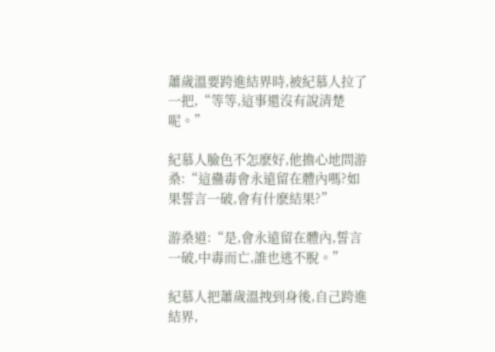蕭歲溫要跨進結界時,被紀慕人拉了一把,“等等,這事還沒有說清楚呢。”

紀慕人臉色不怎麽好,他擔心地問游桑:“這蠱毒會永遠留在體內嗎?如果誓言一破,會有什麽結果?”

游桑道:“是,會永遠留在體內,誓言一破,中毒而亡,誰也逃不脫。”

紀慕人把蕭歲溫拽到身後,自己跨進結界,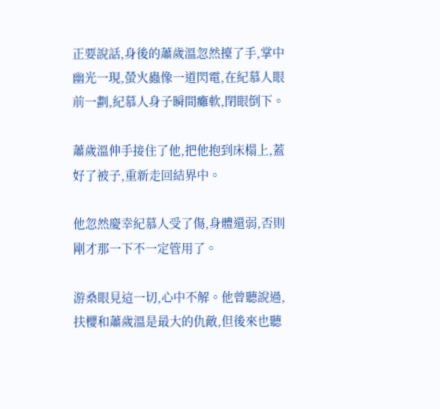正要說話,身後的蕭歲溫忽然擡了手,掌中幽光一現,螢火蟲像一道閃電,在紀慕人眼前一劃,紀慕人身子瞬間癱軟,閉眼倒下。

蕭歲溫伸手接住了他,把他抱到床榻上,蓋好了被子,重新走回結界中。

他忽然慶幸紀慕人受了傷,身體還弱,否則剛才那一下不一定管用了。

游桑眼見這一切,心中不解。他曾聽說過,扶櫻和蕭歲溫是最大的仇敵,但後來也聽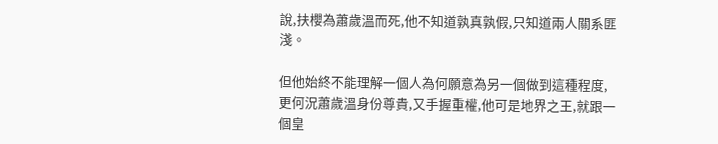說,扶櫻為蕭歲溫而死,他不知道孰真孰假,只知道兩人關系匪淺。

但他始終不能理解一個人為何願意為另一個做到這種程度,更何況蕭歲溫身份尊貴,又手握重權,他可是地界之王,就跟一個皇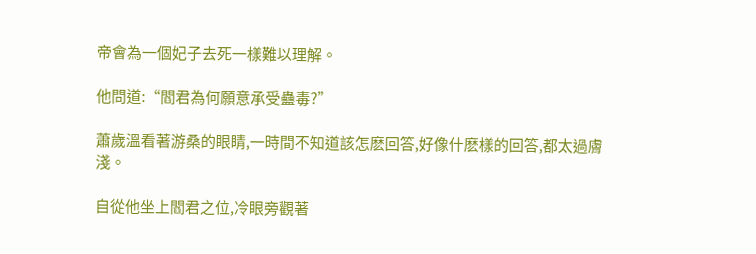帝會為一個妃子去死一樣難以理解。

他問道:“閻君為何願意承受蠱毒?”

蕭歲溫看著游桑的眼睛,一時間不知道該怎麽回答,好像什麽樣的回答,都太過膚淺。

自從他坐上閻君之位,冷眼旁觀著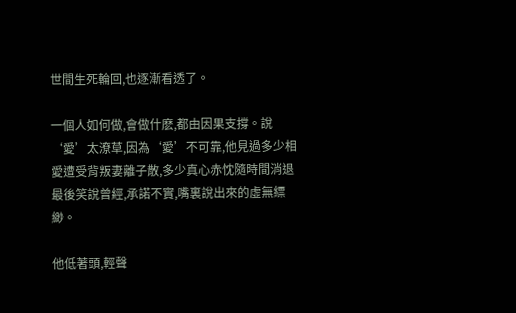世間生死輪回,也逐漸看透了。

一個人如何做,會做什麽,都由因果支撐。說‘愛’太潦草,因為‘愛’不可靠,他見過多少相愛遭受背叛妻離子散,多少真心赤忱隨時間消退最後笑說曾經,承諾不實,嘴裏說出來的虛無縹緲。

他低著頭,輕聲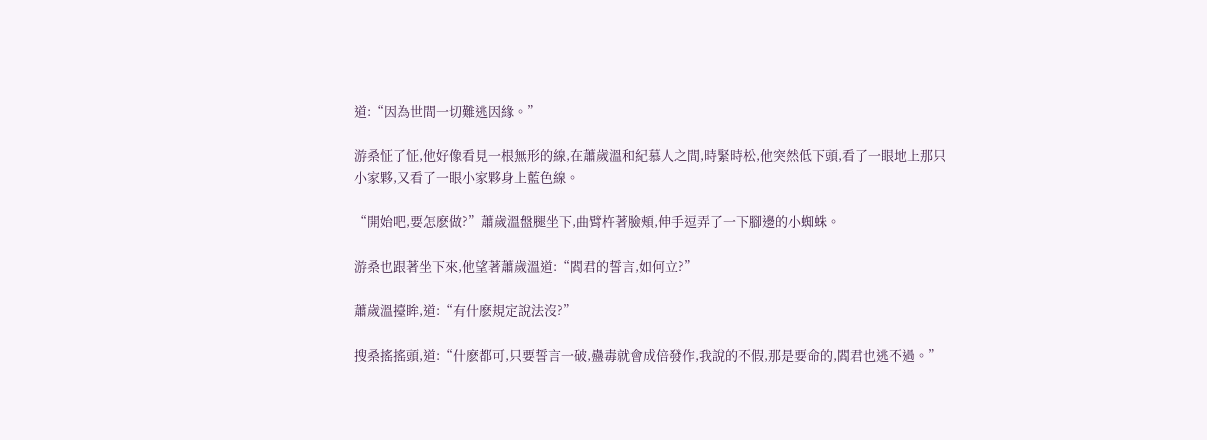道:“因為世間一切難逃因緣。”

游桑怔了怔,他好像看見一根無形的線,在蕭歲溫和紀慕人之間,時緊時松,他突然低下頭,看了一眼地上那只小家夥,又看了一眼小家夥身上藍色線。

“開始吧,要怎麽做?”蕭歲溫盤腿坐下,曲臂杵著臉頰,伸手逗弄了一下腳邊的小蜘蛛。

游桑也跟著坐下來,他望著蕭歲溫道:“閻君的誓言,如何立?”

蕭歲溫擡眸,道:“有什麽規定說法沒?”

搜桑搖搖頭,道:“什麽都可,只要誓言一破,蠱毒就會成倍發作,我說的不假,那是要命的,閻君也逃不過。”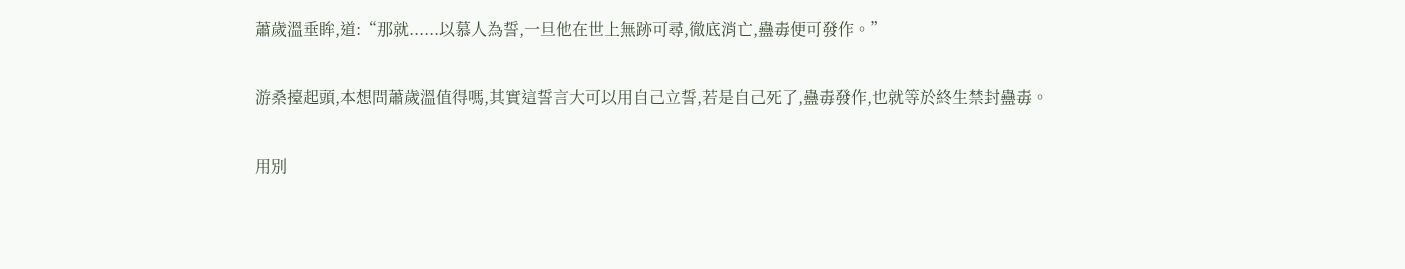蕭歲溫垂眸,道:“那就......以慕人為誓,一旦他在世上無跡可尋,徹底消亡,蠱毒便可發作。”

游桑擡起頭,本想問蕭歲溫值得嗎,其實這誓言大可以用自己立誓,若是自己死了,蠱毒發作,也就等於終生禁封蠱毒。

用別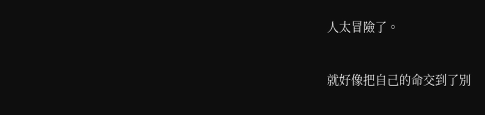人太冒險了。

就好像把自己的命交到了別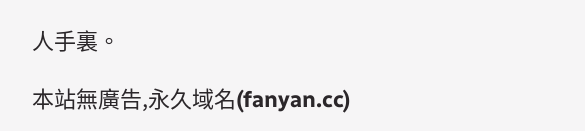人手裏。

本站無廣告,永久域名(fanyan.cc)